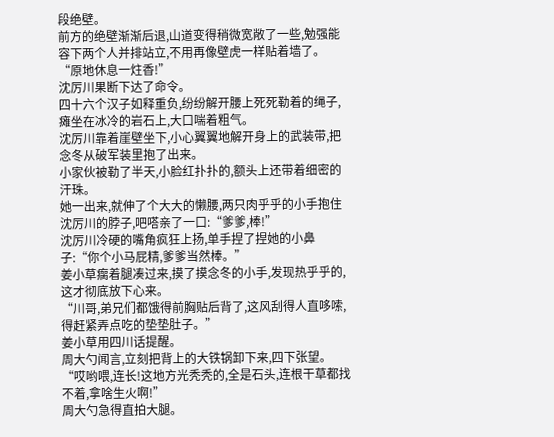段绝壁。
前方的绝壁渐渐后退,山道变得稍微宽敞了一些,勉强能容下两个人并排站立,不用再像壁虎一样贴着墙了。
“原地休息一炷香!”
沈厉川果断下达了命令。
四十六个汉子如释重负,纷纷解开腰上死死勒着的绳子,瘫坐在冰冷的岩石上,大口喘着粗气。
沈厉川靠着崖壁坐下,小心翼翼地解开身上的武装带,把念冬从破军装里抱了出来。
小家伙被勒了半天,小脸红扑扑的,额头上还带着细密的汗珠。
她一出来,就伸了个大大的懒腰,两只肉乎乎的小手抱住沈厉川的脖子,吧嗒亲了一口:“爹爹,棒!”
沈厉川冷硬的嘴角疯狂上扬,单手捏了捏她的小鼻子:“你个小马屁精,爹爹当然棒。”
姜小草瘸着腿凑过来,摸了摸念冬的小手,发现热乎乎的,这才彻底放下心来。
“川哥,弟兄们都饿得前胸贴后背了,这风刮得人直哆嗦,得赶紧弄点吃的垫垫肚子。”
姜小草用四川话提醒。
周大勺闻言,立刻把背上的大铁锅卸下来,四下张望。
“哎哟喂,连长!这地方光秃秃的,全是石头,连根干草都找不着,拿啥生火啊!”
周大勺急得直拍大腿。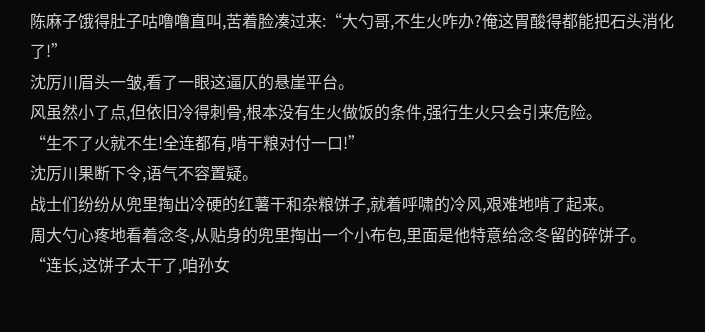陈麻子饿得肚子咕噜噜直叫,苦着脸凑过来:“大勺哥,不生火咋办?俺这胃酸得都能把石头消化了!”
沈厉川眉头一皱,看了一眼这逼仄的悬崖平台。
风虽然小了点,但依旧冷得刺骨,根本没有生火做饭的条件,强行生火只会引来危险。
“生不了火就不生!全连都有,啃干粮对付一口!”
沈厉川果断下令,语气不容置疑。
战士们纷纷从兜里掏出冷硬的红薯干和杂粮饼子,就着呼啸的冷风,艰难地啃了起来。
周大勺心疼地看着念冬,从贴身的兜里掏出一个小布包,里面是他特意给念冬留的碎饼子。
“连长,这饼子太干了,咱孙女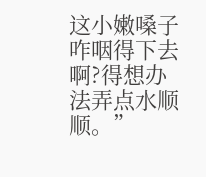这小嫩嗓子咋咽得下去啊?得想办法弄点水顺顺。”